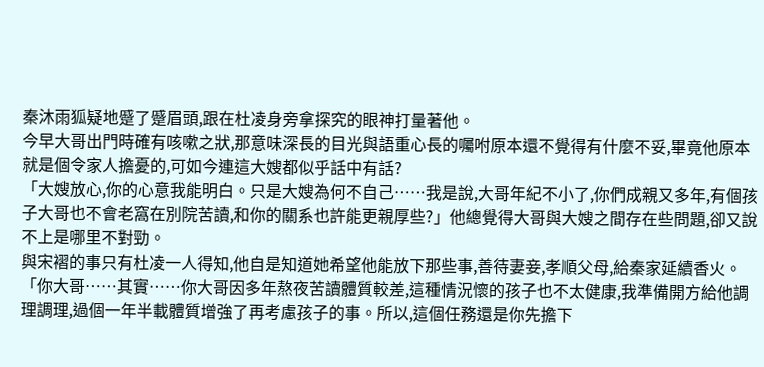秦沐雨狐疑地蹙了蹙眉頭,跟在杜凌身旁拿探究的眼神打量著他。
今早大哥出門時確有咳嗽之狀,那意味深長的目光與語重心長的囑咐原本還不覺得有什麼不妥,畢竟他原本就是個令家人擔憂的,可如今連這大嫂都似乎話中有話?
「大嫂放心,你的心意我能明白。只是大嫂為何不自己……我是說,大哥年紀不小了,你們成親又多年,有個孩子大哥也不會老窩在別院苦讀,和你的關系也許能更親厚些?」他總覺得大哥與大嫂之間存在些問題,卻又說不上是哪里不對勁。
與宋褶的事只有杜凌一人得知,他自是知道她希望他能放下那些事,善待妻妾,孝順父母,給秦家延續香火。
「你大哥……其實……你大哥因多年熬夜苦讀體質較差,這種情況懷的孩子也不太健康,我準備開方給他調理調理,過個一年半載體質增強了再考慮孩子的事。所以,這個任務還是你先擔下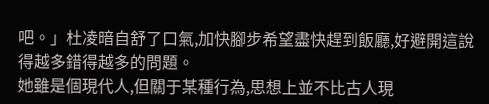吧。」杜凌暗自舒了口氣,加快腳步希望盡快趕到飯廳,好避開這說得越多錯得越多的問題。
她雖是個現代人,但關于某種行為,思想上並不比古人現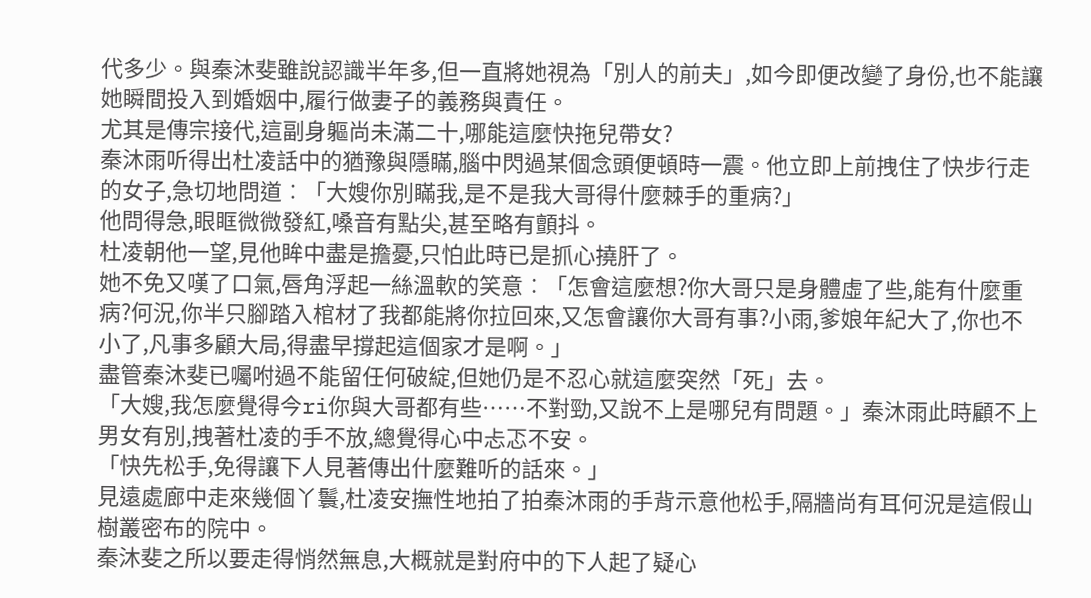代多少。與秦沐斐雖說認識半年多,但一直將她視為「別人的前夫」,如今即便改變了身份,也不能讓她瞬間投入到婚姻中,履行做妻子的義務與責任。
尤其是傳宗接代,這副身軀尚未滿二十,哪能這麼快拖兒帶女?
秦沐雨听得出杜凌話中的猶豫與隱瞞,腦中閃過某個念頭便頓時一震。他立即上前拽住了快步行走的女子,急切地問道︰「大嫂你別瞞我,是不是我大哥得什麼棘手的重病?」
他問得急,眼眶微微發紅,嗓音有點尖,甚至略有顫抖。
杜凌朝他一望,見他眸中盡是擔憂,只怕此時已是抓心撓肝了。
她不免又嘆了口氣,唇角浮起一絲溫軟的笑意︰「怎會這麼想?你大哥只是身體虛了些,能有什麼重病?何況,你半只腳踏入棺材了我都能將你拉回來,又怎會讓你大哥有事?小雨,爹娘年紀大了,你也不小了,凡事多顧大局,得盡早撐起這個家才是啊。」
盡管秦沐斐已囑咐過不能留任何破綻,但她仍是不忍心就這麼突然「死」去。
「大嫂,我怎麼覺得今ri你與大哥都有些……不對勁,又說不上是哪兒有問題。」秦沐雨此時顧不上男女有別,拽著杜凌的手不放,總覺得心中忐忑不安。
「快先松手,免得讓下人見著傳出什麼難听的話來。」
見遠處廊中走來幾個丫鬟,杜凌安撫性地拍了拍秦沐雨的手背示意他松手,隔牆尚有耳何況是這假山樹叢密布的院中。
秦沐斐之所以要走得悄然無息,大概就是對府中的下人起了疑心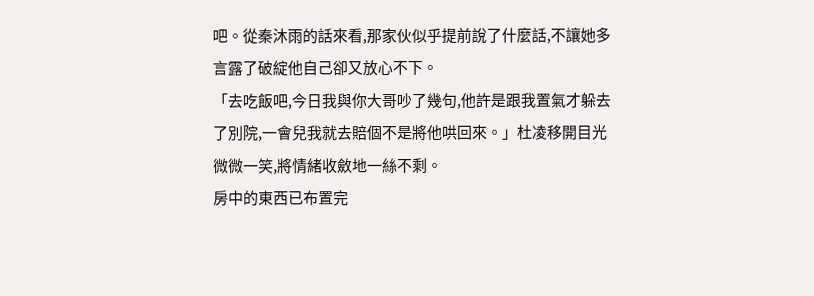吧。從秦沐雨的話來看,那家伙似乎提前說了什麼話,不讓她多言露了破綻他自己卻又放心不下。
「去吃飯吧,今日我與你大哥吵了幾句,他許是跟我置氣才躲去了別院,一會兒我就去賠個不是將他哄回來。」杜凌移開目光微微一笑,將情緒收斂地一絲不剩。
房中的東西已布置完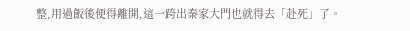整,用過飯後便得離開,這一跨出秦家大門也就得去「赴死」了。